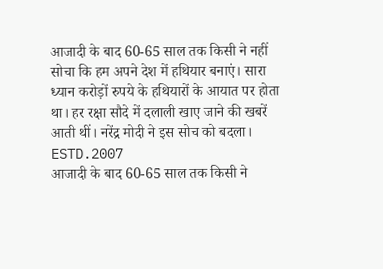आजादी के बाद 60-65 साल तक किसी ने नहीं सोचा कि हम अपने देश में हथियार बनाएं। सारा ध्यान करोड़ों रुपये के हथियारों के आयात पर होता था। हर रक्षा सौदे में दलाली खाए जाने की खबरें आती थीं। नरेंद्र मोदी ने इस सोच को बदला।
ESTD.2007
आजादी के बाद 60-65 साल तक किसी ने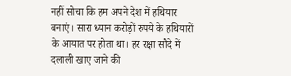नहीं सोचा कि हम अपने देश में हथियार बनाएं। सारा ध्यान करोड़ों रुपये के हथियारों के आयात पर होता था। हर रक्षा सौदे में दलाली खाए जाने की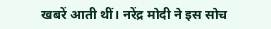खबरें आती थीं। नरेंद्र मोदी ने इस सोच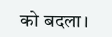को बदला।